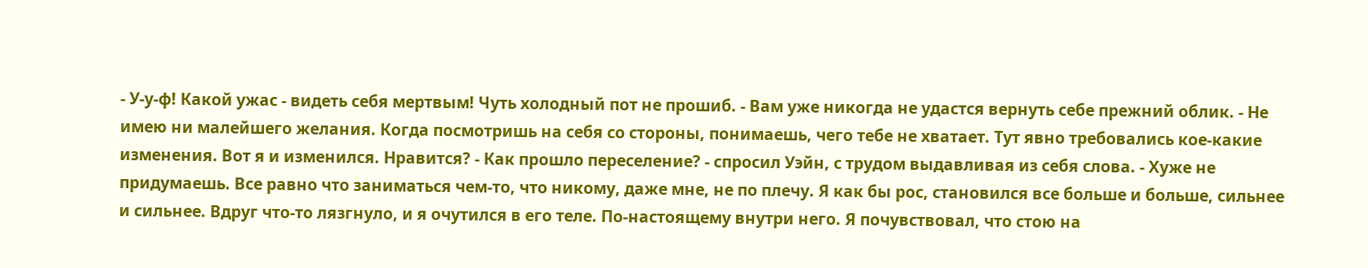- У-у-ф! Какой ужас - видеть себя мертвым! Чуть холодный пот не прошиб. - Вам уже никогда не удастся вернуть себе прежний облик. - Не имею ни малейшего желания. Когда посмотришь на себя со стороны, понимаешь, чего тебе не хватает. Тут явно требовались кое-какие изменения. Вот я и изменился. Нравится? - Как прошло переселение? - спросил Уэйн, с трудом выдавливая из себя слова. - Хуже не придумаешь. Все равно что заниматься чем-то, что никому, даже мне, не по плечу. Я как бы рос, становился все больше и больше, сильнее и сильнее. Вдруг что-то лязгнуло, и я очутился в его теле. По-настоящему внутри него. Я почувствовал, что стою на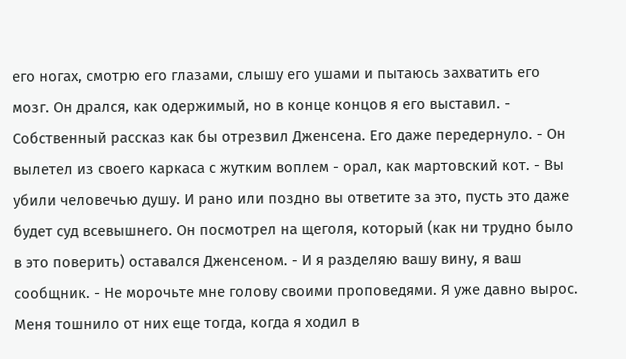его ногах, смотрю его глазами, слышу его ушами и пытаюсь захватить его мозг. Он дрался, как одержимый, но в конце концов я его выставил. - Собственный рассказ как бы отрезвил Дженсена. Его даже передернуло. - Он вылетел из своего каркаса с жутким воплем - орал, как мартовский кот. - Вы убили человечью душу. И рано или поздно вы ответите за это, пусть это даже будет суд всевышнего. Он посмотрел на щеголя, который (как ни трудно было в это поверить) оставался Дженсеном. - И я разделяю вашу вину, я ваш сообщник. - Не морочьте мне голову своими проповедями. Я уже давно вырос. Меня тошнило от них еще тогда, когда я ходил в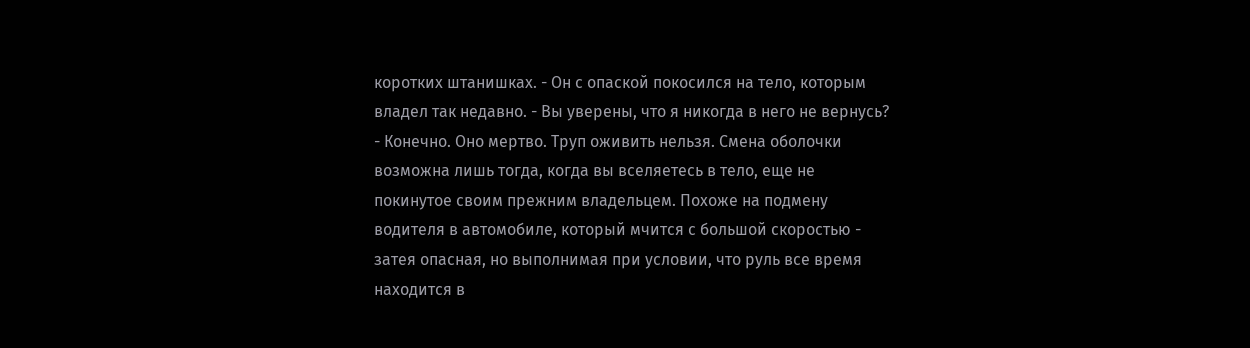коротких штанишках. - Он с опаской покосился на тело, которым владел так недавно. - Вы уверены, что я никогда в него не вернусь? - Конечно. Оно мертво. Труп оживить нельзя. Смена оболочки возможна лишь тогда, когда вы вселяетесь в тело, еще не покинутое своим прежним владельцем. Похоже на подмену водителя в автомобиле, который мчится с большой скоростью - затея опасная, но выполнимая при условии, что руль все время находится в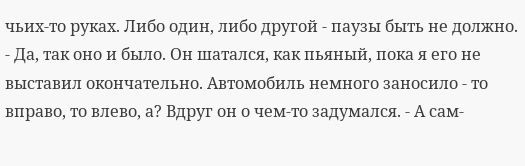чьих-то руках. Либо один, либо другой - паузы быть не должно. - Да, так оно и было. Он шатался, как пьяный, пока я его не выставил окончательно. Автомобиль немного заносило - то вправо, то влево, а? Вдруг он о чем-то задумался. - А сам-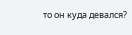то он куда девался?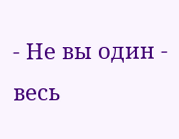- Не вы один - весь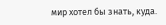мир хотел бы знать, куда.